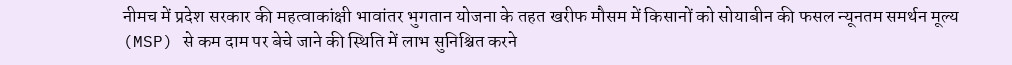नीमच में प्रदेश सरकार की महत्वाकांक्षी भावांतर भुगतान योजना के तहत खरीफ मौसम में किसानों को सोयाबीन की फसल न्यूनतम समर्थन मूल्य (MSP) से कम दाम पर बेचे जाने की स्थिति में लाभ सुनिश्चित करने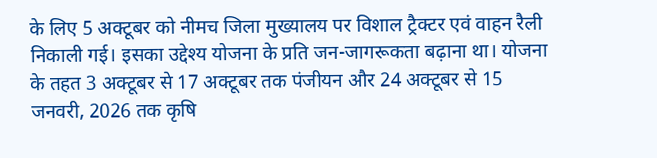के लिए 5 अक्टूबर को नीमच जिला मुख्यालय पर विशाल ट्रैक्टर एवं वाहन रैली निकाली गई। इसका उद्देश्य योजना के प्रति जन-जागरूकता बढ़ाना था। योजना के तहत 3 अक्टूबर से 17 अक्टूबर तक पंजीयन और 24 अक्टूबर से 15 जनवरी, 2026 तक कृषि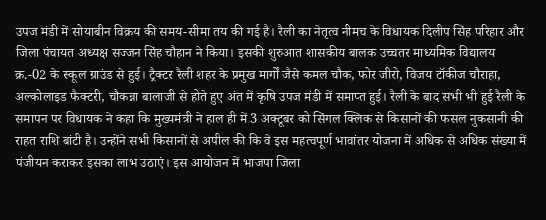उपज मंडी में सोयाबीन विक्रय की समय-सीमा तय की गई है। रैली का नेतृत्व नीमच के विधायक दिलीप सिंह परिहार और जिला पंचायत अध्यक्ष सज्जन सिंह चौहान ने किया। इसकी शुरुआत शासकीय बालक उच्चतर माध्यमिक विद्यालय क्र.-02 के स्कूल ग्राउंड से हुई। ट्रैक्टर रैली शहर के प्रमुख मार्गों जैसे कमल चौक, फोर जीरो, विजय टॉकीज चौराहा, अल्कोलाइड फैक्टरी, चौकन्ना बालाजी से होते हुए अंत में कृषि उपज मंडी में समाप्त हुई। रैली के बाद सभी भी हुई रैली के समापन पर विधायक ने कहा कि मुख्यमंत्री ने हाल ही में 3 अक्टूबर को सिंगल क्लिक से किसानों की फसल नुकसानी की राहत राशि बांटी है। उन्होंने सभी किसानों से अपील की कि वे इस महत्वपूर्ण भावांतर योजना में अधिक से अधिक संख्या में पंजीयन कराकर इसका लाभ उठाएं। इस आयोजन में भाजपा जिला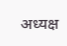अध्यक्ष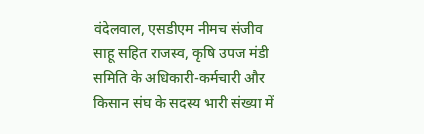वंदेलवाल, एसडीएम नीमच संजीव साहू सहित राजस्व, कृषि उपज मंडी समिति के अधिकारी-कर्मचारी और किसान संघ के सदस्य भारी संख्या में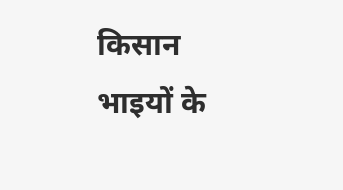किसान भाइयों के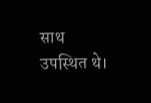साथ उपस्थित थे।